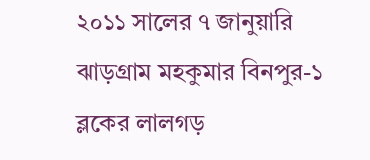২০১১ সালের ৭ জানুয়ারি ঝাড়গ্রাম মহকুমার বিনপুর-১ ব্লকের লালগড়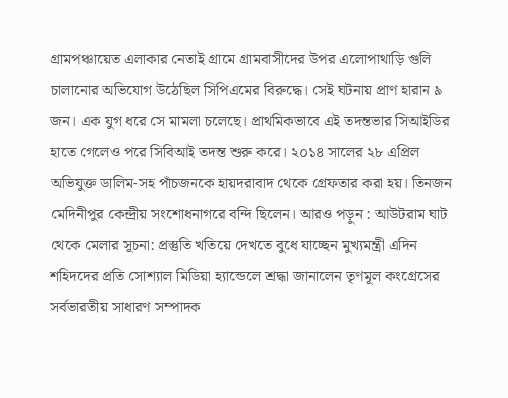গ্রামপঞ্চায়েত এলাকার নেতাই গ্রামে গ্রামবাসীদের উপর এলোপাথাড়ি গুলি চালানোর অভিযোগ উঠেছিল সিপিএমের বিরুদ্ধে। সেই ঘটনায় প্রাণ হারান ৯ জন। এক যুগ ধরে সে মামলা চলেছে। প্রাথমিকভাবে এই তদন্তভার সিআইডির হাতে গেলেও পরে সিবিআই তদন্ত শুরু করে। ২০১৪ সালের ২৮ এপ্রিল অভিযুক্ত ডালিম-সহ পাঁচজনকে হায়দরাবাদ থেকে গ্রেফতার করা হয়। তিনজন মেদিনীপুর কেন্দ্রীয় সংশোধনাগরে বন্দি ছিলেন। আরও পড়ুন : আউটরাম ঘাট থেকে মেলার সূচনা: প্রস্তুতি খতিয়ে দেখতে বুধে যাচ্ছেন মুখ্যমন্ত্রী এদিন শহিদদের প্রতি সোশ্যাল মিডিয়া হ্যান্ডেলে শ্রদ্ধা জানালেন তৃণমূল কংগ্রেসের সর্বভারতীয় সাধারণ সম্পাদক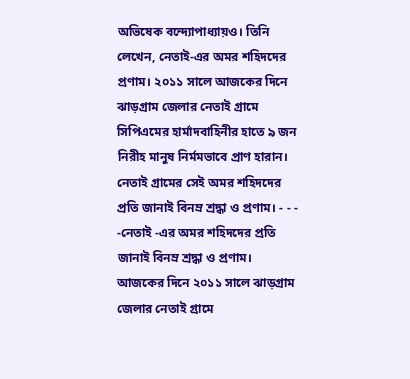অভিষেক বন্দ্যোপাধ্যায়ও। তিনি লেখেন, নেতাই-এর অমর শহিদদের প্রণাম। ২০১১ সালে আজকের দিনে ঝাড়গ্রাম জেলার নেতাই গ্রামে সিপিএমের হার্মাদবাহিনীর হাতে ৯ জন নিরীহ মানুষ নির্মমভাবে প্রাণ হারান। নেতাই গ্রামের সেই অমর শহিদদের প্রতি জানাই বিনম্র শ্রদ্ধা ও প্রণাম। - - - -নেতাই -এর অমর শহিদদের প্রতি জানাই বিনম্র শ্রদ্ধা ও প্রণাম।
আজকের দিনে ২০১১ সালে ঝাড়গ্রাম জেলার নেতাই গ্রামে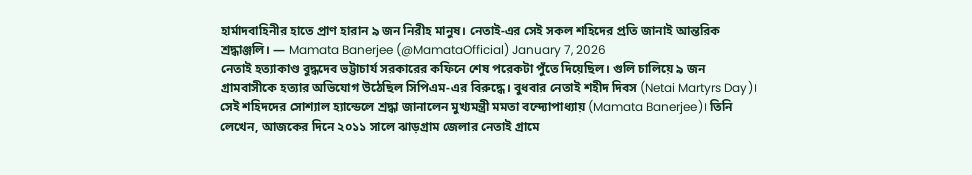হার্মাদবাহিনীর হাতে প্রাণ হারান ৯ জন নিরীহ মানুষ। নেতাই-এর সেই সকল শহিদের প্রতি জানাই আন্তরিক শ্রদ্ধাঞ্জলি। — Mamata Banerjee (@MamataOfficial) January 7, 2026
নেতাই হত্যাকাণ্ড বুদ্ধদেব ভট্টাচার্য সরকারের কফিনে শেষ পরেকটা পুঁতে দিয়েছিল। গুলি চালিয়ে ৯ জন গ্রামবাসীকে হত্যার অভিযোগ উঠেছিল সিপিএম-এর বিরুদ্ধে। বুধবার নেতাই শহীদ দিবস (Netai Martyrs Day)। সেই শহিদদের সোশ্যাল হ্যান্ডেলে শ্রদ্ধা জানালেন মুখ্যমন্ত্রী মমতা বন্দ্যোপাধ্যায় (Mamata Banerjee)। তিনি লেখেন, আজকের দিনে ২০১১ সালে ঝাড়গ্রাম জেলার নেতাই গ্রামে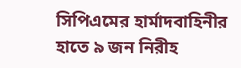সিপিএমের হার্মাদবাহিনীর হাতে ৯ জন নিরীহ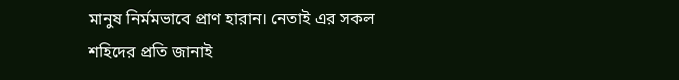মানুষ নির্মমভাবে প্রাণ হারান। নেতাই এর সকল শহিদের প্রতি জানাই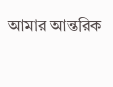আমার আন্তরিক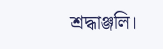শ্রদ্ধাঞ্জলি।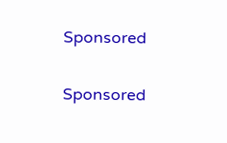Sponsored

Sponsored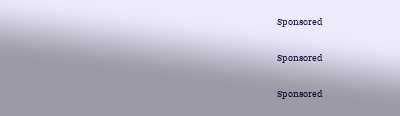Sponsored

Sponsored

Sponsored